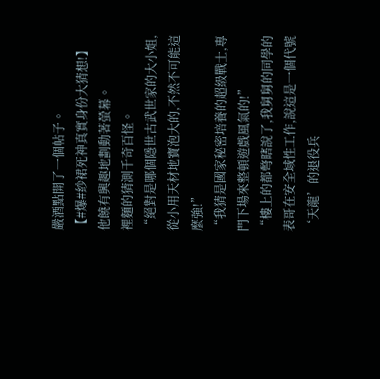嚴酒點開了一個帖子。
【#爆#紗裙死神真實身份大猜想!】
他饒有興趣地劃動著螢幕。
裡麵的猜測千奇百怪。
“絕對是哪個隱世古武世家的大小姐,從小用天材地寶泡大的,不然不可能這麼強!”
“我猜是國家秘密培養的超級戰士,專門下場來整頓遊戲風氣的!”
“樓上的都彆瞎說了,我舅舅的同學的表哥在安全域性工作,說這是一個代號‘天龍’的退役兵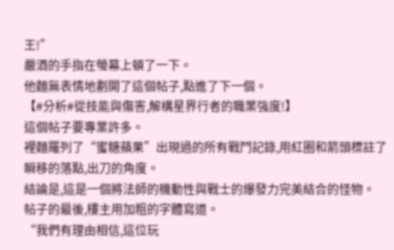王!”
嚴酒的手指在螢幕上頓了一下。
他麵無表情地劃開了這個帖子,點進了下一個。
【#分析#從技能與傷害,解構星界行者的職業強度!】
這個帖子要專業許多。
裡麵羅列了“蜜糖蘋果”出現過的所有戰鬥記錄,用紅圈和箭頭標註了瞬移的落點,出刀的角度。
結論是,這是一個將法師的機動性與戰士的爆發力完美結合的怪物。
帖子的最後,樓主用加粗的字體寫道。
“我們有理由相信,這位玩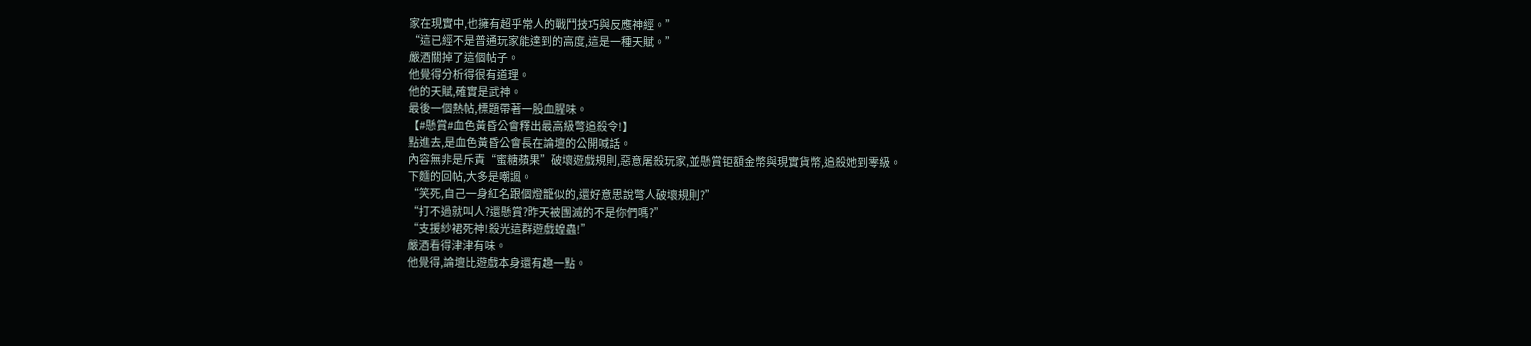家在現實中,也擁有超乎常人的戰鬥技巧與反應神經。”
“這已經不是普通玩家能達到的高度,這是一種天賦。”
嚴酒關掉了這個帖子。
他覺得分析得很有道理。
他的天賦,確實是武神。
最後一個熱帖,標題帶著一股血腥味。
【#懸賞#血色黃昏公會釋出最高級彆追殺令!】
點進去,是血色黃昏公會長在論壇的公開喊話。
內容無非是斥責“蜜糖蘋果”破壞遊戲規則,惡意屠殺玩家,並懸賞钜額金幣與現實貨幣,追殺她到零級。
下麵的回帖,大多是嘲諷。
“笑死,自己一身紅名跟個燈籠似的,還好意思說彆人破壞規則?”
“打不過就叫人?還懸賞?昨天被團滅的不是你們嗎?”
“支援紗裙死神!殺光這群遊戲蝗蟲!”
嚴酒看得津津有味。
他覺得,論壇比遊戲本身還有趣一點。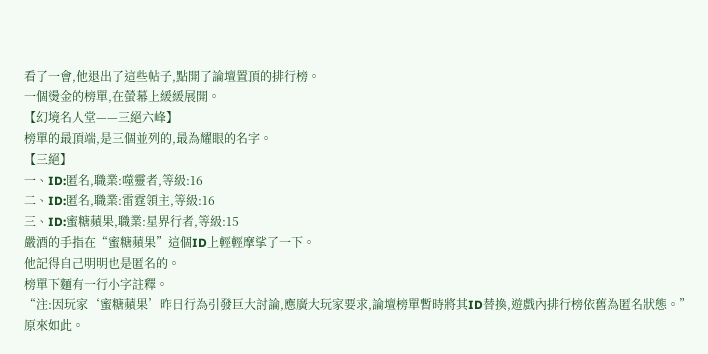看了一會,他退出了這些帖子,點開了論壇置頂的排行榜。
一個燙金的榜單,在螢幕上緩緩展開。
【幻境名人堂——三絕六峰】
榜單的最頂端,是三個並列的,最為耀眼的名字。
【三絕】
一、ID:匿名,職業:噬靈者,等級:16
二、ID:匿名,職業:雷霆領主,等級:16
三、ID:蜜糖蘋果,職業:星界行者,等級:15
嚴酒的手指在“蜜糖蘋果”這個ID上輕輕摩挲了一下。
他記得自己明明也是匿名的。
榜單下麵有一行小字註釋。
“注:因玩家‘蜜糖蘋果’昨日行為引發巨大討論,應廣大玩家要求,論壇榜單暫時將其ID替換,遊戲內排行榜依舊為匿名狀態。”
原來如此。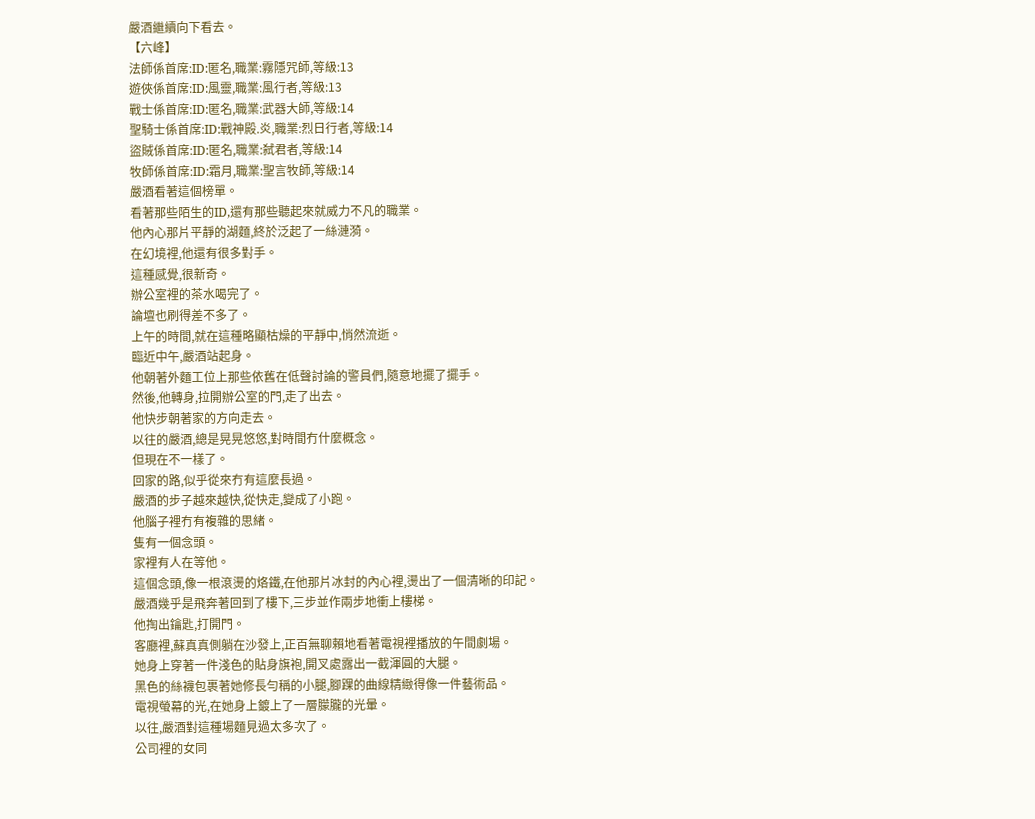嚴酒繼續向下看去。
【六峰】
法師係首席:ID:匿名,職業:霧隱咒師,等級:13
遊俠係首席:ID:風靈,職業:風行者,等級:13
戰士係首席:ID:匿名,職業:武器大師,等級:14
聖騎士係首席:ID:戰神殿.炎,職業:烈日行者,等級:14
盜賊係首席:ID:匿名,職業:弑君者,等級:14
牧師係首席:ID:霜月,職業:聖言牧師,等級:14
嚴酒看著這個榜單。
看著那些陌生的ID,還有那些聽起來就威力不凡的職業。
他內心那片平靜的湖麵,終於泛起了一絲漣漪。
在幻境裡,他還有很多對手。
這種感覺,很新奇。
辦公室裡的茶水喝完了。
論壇也刷得差不多了。
上午的時間,就在這種略顯枯燥的平靜中,悄然流逝。
臨近中午,嚴酒站起身。
他朝著外麵工位上那些依舊在低聲討論的警員們,隨意地擺了擺手。
然後,他轉身,拉開辦公室的門,走了出去。
他快步朝著家的方向走去。
以往的嚴酒,總是晃晃悠悠,對時間冇什麼概念。
但現在不一樣了。
回家的路,似乎從來冇有這麼長過。
嚴酒的步子越來越快,從快走,變成了小跑。
他腦子裡冇有複雜的思緒。
隻有一個念頭。
家裡有人在等他。
這個念頭,像一根滾燙的烙鐵,在他那片冰封的內心裡,燙出了一個清晰的印記。
嚴酒幾乎是飛奔著回到了樓下,三步並作兩步地衝上樓梯。
他掏出鑰匙,打開門。
客廳裡,蘇真真側躺在沙發上,正百無聊賴地看著電視裡播放的午間劇場。
她身上穿著一件淺色的貼身旗袍,開叉處露出一截渾圓的大腿。
黑色的絲襪包裹著她修長勻稱的小腿,腳踝的曲線精緻得像一件藝術品。
電視螢幕的光,在她身上鍍上了一層朦朧的光暈。
以往,嚴酒對這種場麵見過太多次了。
公司裡的女同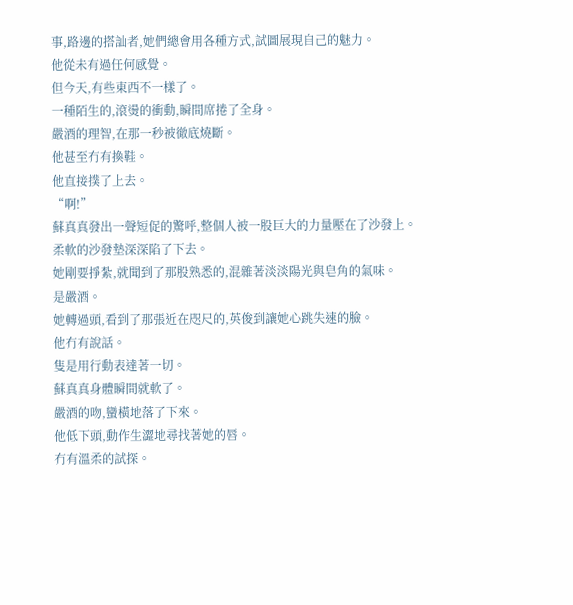事,路邊的搭訕者,她們總會用各種方式,試圖展現自己的魅力。
他從未有過任何感覺。
但今天,有些東西不一樣了。
一種陌生的,滾燙的衝動,瞬間席捲了全身。
嚴酒的理智,在那一秒被徹底燒斷。
他甚至冇有換鞋。
他直接撲了上去。
“啊!”
蘇真真發出一聲短促的驚呼,整個人被一股巨大的力量壓在了沙發上。
柔軟的沙發墊深深陷了下去。
她剛要掙紮,就聞到了那股熟悉的,混雜著淡淡陽光與皂角的氣味。
是嚴酒。
她轉過頭,看到了那張近在咫尺的,英俊到讓她心跳失速的臉。
他冇有說話。
隻是用行動表達著一切。
蘇真真身體瞬間就軟了。
嚴酒的吻,蠻橫地落了下來。
他低下頭,動作生澀地尋找著她的唇。
冇有溫柔的試探。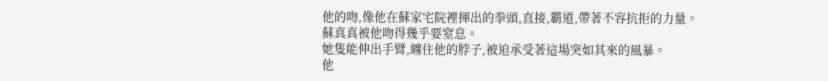他的吻,像他在蘇家宅院裡揮出的拳頭,直接,霸道,帶著不容抗拒的力量。
蘇真真被他吻得幾乎要窒息。
她隻能伸出手臂,纏住他的脖子,被迫承受著這場突如其來的風暴。
他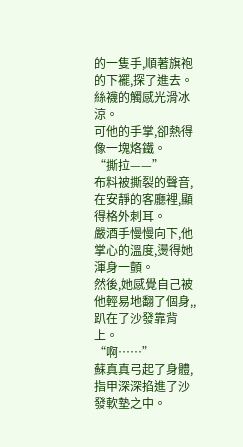的一隻手,順著旗袍的下襬,探了進去。
絲襪的觸感光滑冰涼。
可他的手掌,卻熱得像一塊烙鐵。
“撕拉——”
布料被撕裂的聲音,在安靜的客廳裡,顯得格外刺耳。
嚴酒手慢慢向下,他掌心的溫度,燙得她渾身一顫。
然後,她感覺自己被他輕易地翻了個身,,趴在了沙發靠背上。
“啊……”
蘇真真弓起了身體,指甲深深掐進了沙發軟墊之中。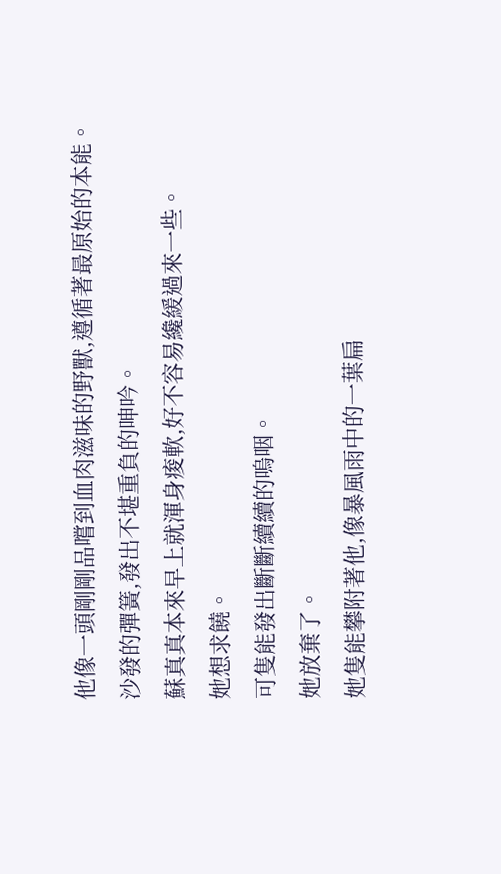他像一頭剛剛品嚐到血肉滋味的野獸,遵循著最原始的本能。
沙發的彈簧,發出不堪重負的呻吟。
蘇真真本來早上就渾身痠軟,好不容易纔緩過來一些。
她想求饒。
可隻能發出斷斷續續的嗚咽。
她放棄了。
她隻能攀附著他,像暴風雨中的一葉扁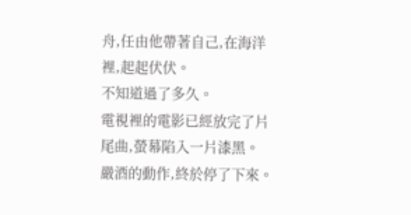舟,任由他帶著自己,在海洋裡,起起伏伏。
不知道過了多久。
電視裡的電影已經放完了片尾曲,螢幕陷入一片漆黑。
嚴酒的動作,終於停了下來。